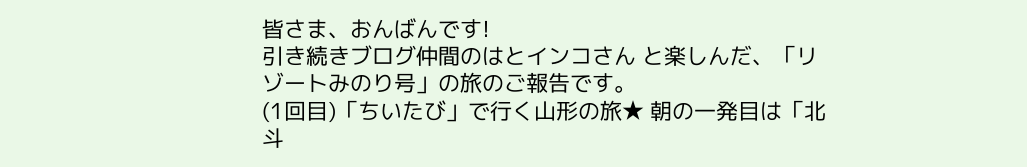皆さま、おんばんです!
引き続きブログ仲間のはとインコさん と楽しんだ、「リゾートみのり号」の旅のご報告です。
(1回目)「ちいたび」で行く山形の旅★ 朝の一発目は「北斗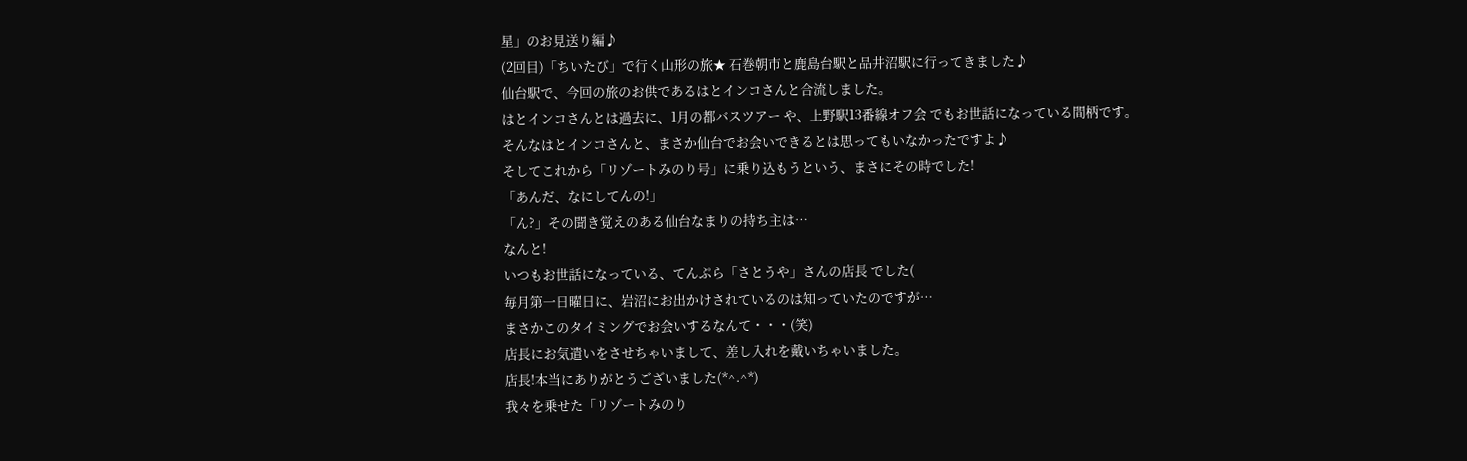星」のお見送り編♪
(2回目)「ちいたび」で行く山形の旅★ 石巻朝市と鹿島台駅と品井沼駅に行ってきました♪
仙台駅で、今回の旅のお供であるはとインコさんと合流しました。
はとインコさんとは過去に、1月の都バスツアー や、上野駅13番線オフ会 でもお世話になっている間柄です。
そんなはとインコさんと、まさか仙台でお会いできるとは思ってもいなかったですよ♪
そしてこれから「リゾートみのり号」に乗り込もうという、まさにその時でした!
「あんだ、なにしてんの!」
「ん?」その聞き覚えのある仙台なまりの持ち主は…
なんと!
いつもお世話になっている、てんぷら「さとうや」さんの店長 でした(
毎月第一日曜日に、岩沼にお出かけされているのは知っていたのですが…
まさかこのタイミングでお会いするなんて・・・(笑)
店長にお気遣いをさせちゃいまして、差し入れを戴いちゃいました。
店長!本当にありがとうございました(*^.^*)
我々を乗せた「リゾートみのり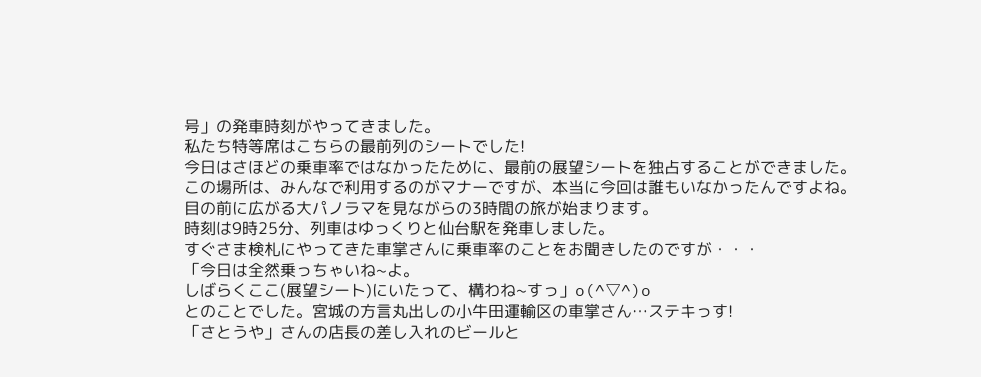号」の発車時刻がやってきました。
私たち特等席はこちらの最前列のシートでした!
今日はさほどの乗車率ではなかったために、最前の展望シートを独占することができました。
この場所は、みんなで利用するのがマナーですが、本当に今回は誰もいなかったんですよね。
目の前に広がる大パノラマを見ながらの3時間の旅が始まります。
時刻は9時25分、列車はゆっくりと仙台駅を発車しました。
すぐさま検札にやってきた車掌さんに乗車率のことをお聞きしたのですが・・・
「今日は全然乗っちゃいね~よ。
しばらくここ(展望シート)にいたって、構わね~すっ」o(^▽^)o
とのことでした。宮城の方言丸出しの小牛田運輸区の車掌さん…ステキっす!
「さとうや」さんの店長の差し入れのビールと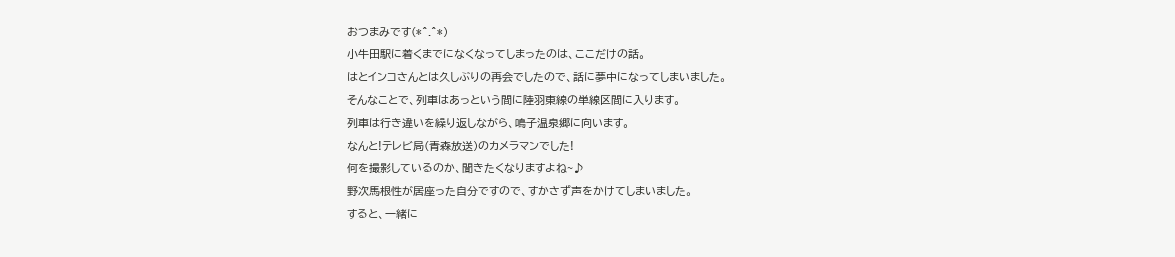おつまみです(*^.^*)
小牛田駅に着くまでになくなってしまったのは、ここだけの話。
はとインコさんとは久しぶりの再会でしたので、話に夢中になってしまいました。
そんなことで、列車はあっという間に陸羽東線の単線区間に入ります。
列車は行き違いを繰り返しながら、鳴子温泉郷に向います。
なんと!テレビ局(青森放送)のカメラマンでした!
何を撮影しているのか、聞きたくなりますよね~♪
野次馬根性が居座った自分ですので、すかさず声をかけてしまいました。
すると、一緒に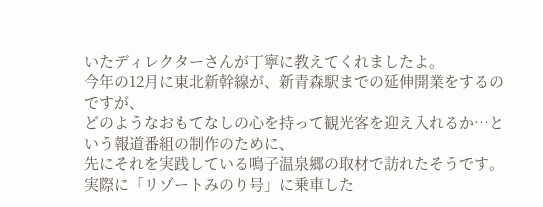いたディレクターさんが丁寧に教えてくれましたよ。
今年の12月に東北新幹線が、新青森駅までの延伸開業をするのですが、
どのようなおもてなしの心を持って観光客を迎え入れるか…という報道番組の制作のために、
先にそれを実践している鳴子温泉郷の取材で訪れたそうです。
実際に「リゾートみのり号」に乗車した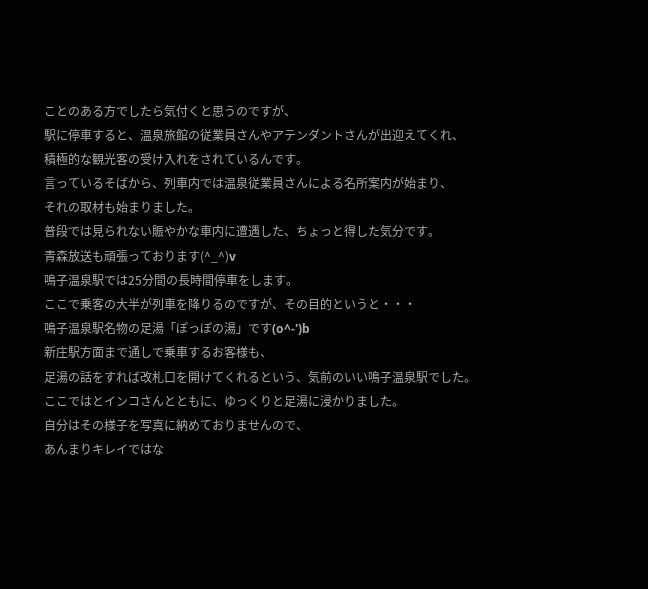ことのある方でしたら気付くと思うのですが、
駅に停車すると、温泉旅館の従業員さんやアテンダントさんが出迎えてくれ、
積極的な観光客の受け入れをされているんです。
言っているそばから、列車内では温泉従業員さんによる名所案内が始まり、
それの取材も始まりました。
普段では見られない賑やかな車内に遭遇した、ちょっと得した気分です。
青森放送も頑張っております(^_^)v
鳴子温泉駅では25分間の長時間停車をします。
ここで乗客の大半が列車を降りるのですが、その目的というと・・・
鳴子温泉駅名物の足湯「ぽっぽの湯」です(o^-')b
新庄駅方面まで通しで乗車するお客様も、
足湯の話をすれば改札口を開けてくれるという、気前のいい鳴子温泉駅でした。
ここではとインコさんとともに、ゆっくりと足湯に浸かりました。
自分はその様子を写真に納めておりませんので、
あんまりキレイではな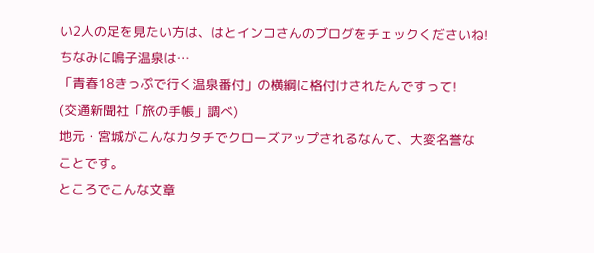い2人の足を見たい方は、はとインコさんのブログをチェックくださいね!
ちなみに鳴子温泉は…
「青春18きっぷで行く温泉番付」の横綱に格付けされたんですって!
(交通新聞社「旅の手帳」調べ)
地元・宮城がこんなカタチでクローズアップされるなんて、大変名誉なことです。
ところでこんな文章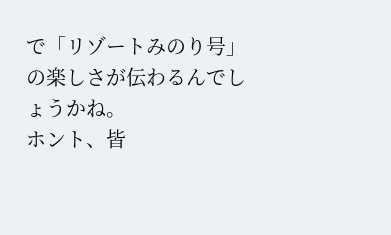で「リゾートみのり号」の楽しさが伝わるんでしょうかね。
ホント、皆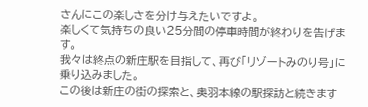さんにこの楽しさを分け与えたいですよ。
楽しくて気持ちの良い25分間の停車時間が終わりを告げます。
我々は終点の新庄駅を目指して、再び「リゾートみのり号」に乗り込みました。
この後は新庄の街の探索と、奥羽本線の駅探訪と続きます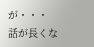が・・・
話が長くな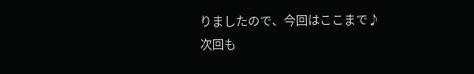りましたので、今回はここまで♪
次回も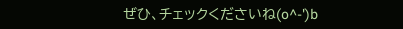ぜひ、チェックくださいね(o^-')b